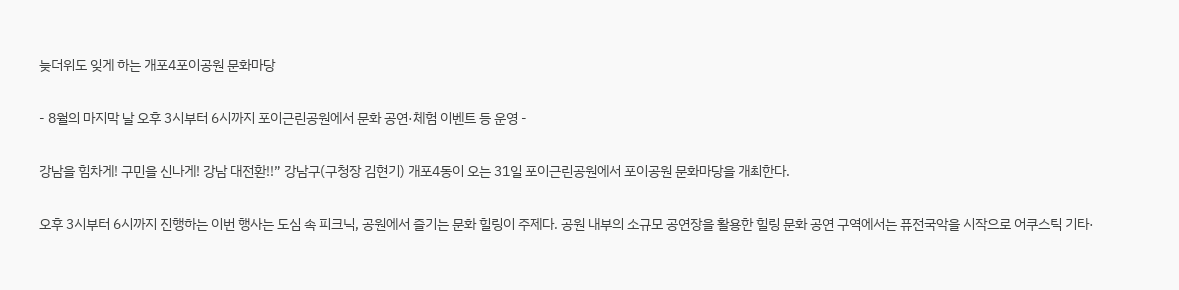늦더위도 잊게 하는 개포4포이공원 문화마당

- 8월의 마지막 날 오후 3시부터 6시까지 포이근린공원에서 문화 공연·체험 이벤트 등 운영 -

강남을 힘차게! 구민을 신나게! 강남 대전환!!” 강남구(구청장 김현기) 개포4동이 오는 31일 포이근린공원에서 포이공원 문화마당을 개최한다.

오후 3시부터 6시까지 진행하는 이번 행사는 도심 속 피크닉, 공원에서 즐기는 문화 힐링이 주제다. 공원 내부의 소규모 공연장을 활용한 힐링 문화 공연 구역에서는 퓨전국악을 시작으로 어쿠스틱 기타·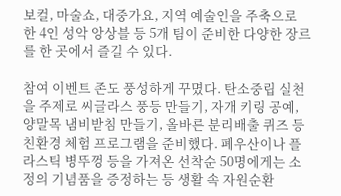보컬, 마술쇼, 대중가요, 지역 예술인을 주축으로 한 4인 성악 앙상블 등 5개 팀이 준비한 다양한 장르를 한 곳에서 즐길 수 있다.

참여 이벤트 존도 풍성하게 꾸몄다. 탄소중립 실천을 주제로 씨글라스 풍등 만들기, 자개 키링 공예, 양말목 냄비받침 만들기, 올바른 분리배출 퀴즈 등 친환경 체험 프로그램을 준비했다. 폐우산이나 플라스틱 병뚜껑 등을 가져온 선착순 50명에게는 소정의 기념품을 증정하는 등 생활 속 자원순환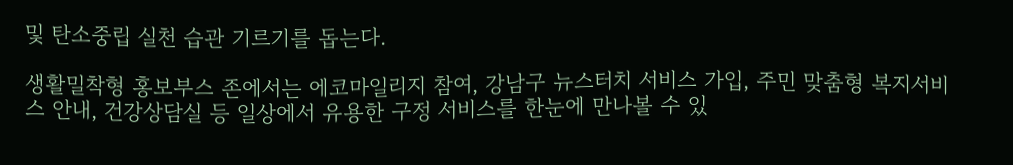및 탄소중립 실천 습관 기르기를 돕는다.

생활밀착형 홍보부스 존에서는 에코마일리지 참여, 강남구 뉴스터치 서비스 가입, 주민 맞춤형 복지서비스 안내, 건강상담실 등 일상에서 유용한 구정 서비스를 한눈에 만나볼 수 있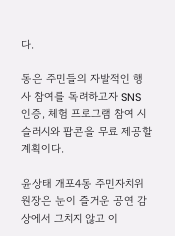다.

동은 주민들의 자발적인 행사 참여를 독려하고자 SNS 인증, 체험 프로그램 참여 시 슬러시와 팝콘을 무료 제공할 계획이다.

윤상태 개포4동 주민자치위원장은 눈이 즐거운 공연 감상에서 그치지 않고 이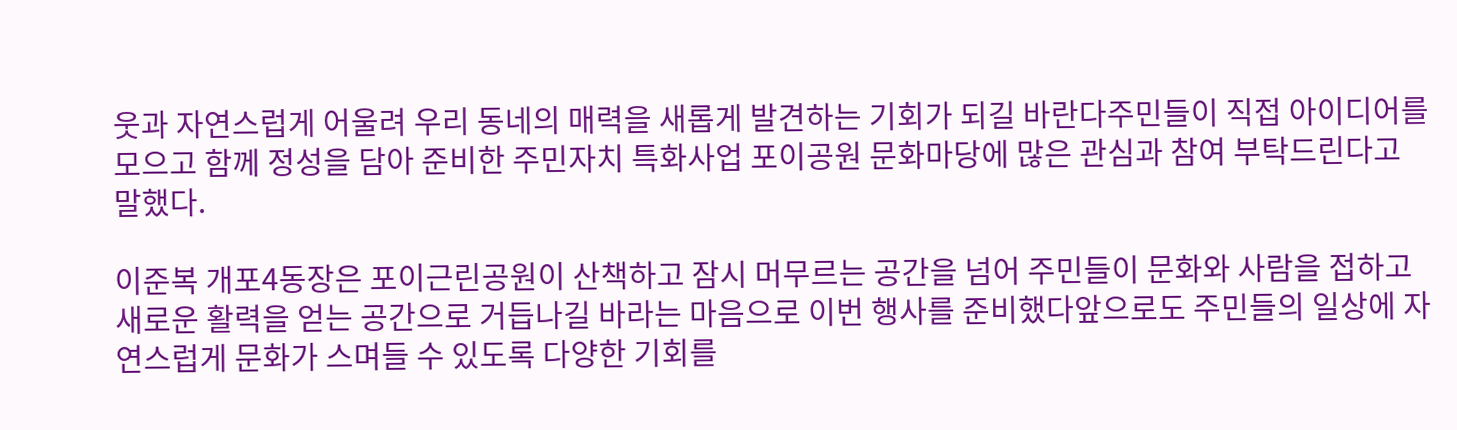웃과 자연스럽게 어울려 우리 동네의 매력을 새롭게 발견하는 기회가 되길 바란다주민들이 직접 아이디어를 모으고 함께 정성을 담아 준비한 주민자치 특화사업 포이공원 문화마당에 많은 관심과 참여 부탁드린다고 말했다.

이준복 개포4동장은 포이근린공원이 산책하고 잠시 머무르는 공간을 넘어 주민들이 문화와 사람을 접하고 새로운 활력을 얻는 공간으로 거듭나길 바라는 마음으로 이번 행사를 준비했다앞으로도 주민들의 일상에 자연스럽게 문화가 스며들 수 있도록 다양한 기회를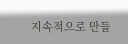지속적으로 만들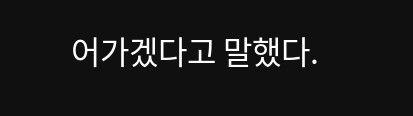어가겠다고 말했다.